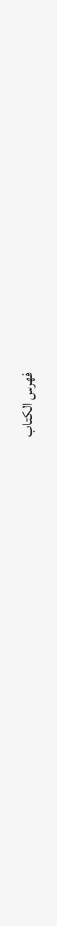فهرس الكتاب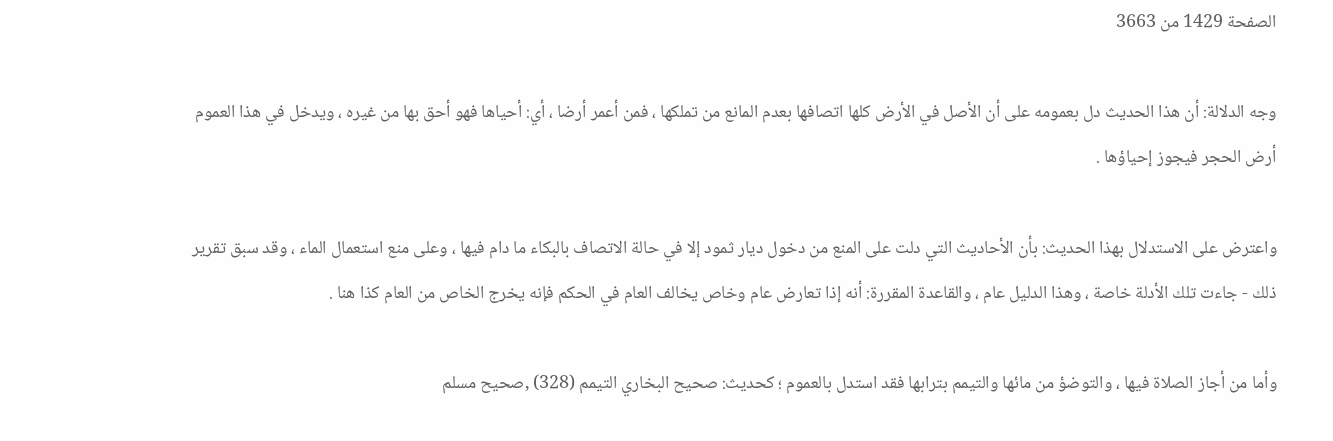الصفحة 1429 من 3663

وجه الدلالة: أن هذا الحديث دل بعمومه على أن الأصل في الأرض كلها اتصافها بعدم المانع من تملكها ، فمن أعمر أرضا ، أي: أحياها فهو أحق بها من غيره ، ويدخل في هذا العموم أرض الحجر فيجوز إحياؤها .

واعترض على الاستدلال بهذا الحديث: بأن الأحاديث التي دلت على المنع من دخول ديار ثمود إلا في حالة الاتصاف بالبكاء ما دام فيها ، وعلى منع استعمال الماء ، وقد سبق تقرير ذلك - جاءت تلك الأدلة خاصة ، وهذا الدليل عام ، والقاعدة المقررة: أنه إذا تعارض عام وخاص يخالف العام في الحكم فإنه يخرج الخاص من العام كذا هنا .

وأما من أجاز الصلاة فيها ، والتوضؤ من مائها والتيمم بترابها فقد استدل بالعموم ؛ كحديث: صحيح البخاري التيمم (328) ,صحيح مسلم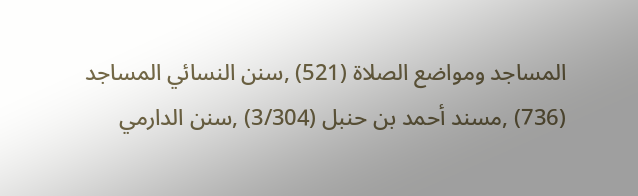المساجد ومواضع الصلاة (521) ,سنن النسائي المساجد (736) ,مسند أحمد بن حنبل (3/304) ,سنن الدارمي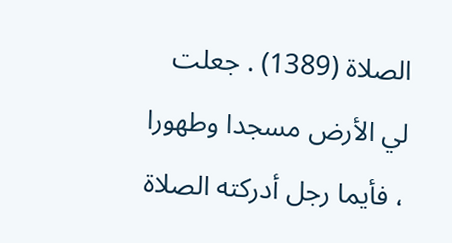الصلاة (1389) . جعلت لي الأرض مسجدا وطهورا ، فأيما رجل أدركته الصلاة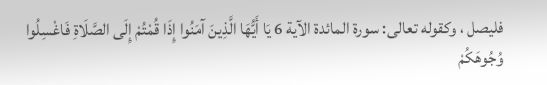فليصل ، وكقوله تعالى: سورة المائدة الآية 6 يَا أَيُّهَا الَّذِينَ آمَنُوا إِذَا قُمْتُمْ إِلَى الصَّلَاةِ فَاغْسِلُوا وُجُوهَكُمْ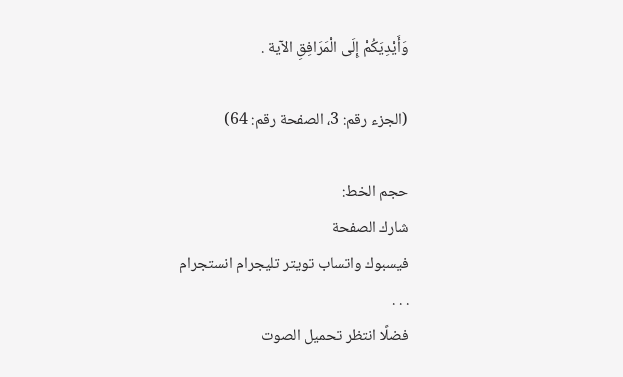وَأَيْدِيَكُمْ إِلَى الْمَرَافِقِ الآية .

(الجزء رقم: 3، الصفحة رقم: 64)

حجم الخط:
شارك الصفحة
فيسبوك واتساب تويتر تليجرام انستجرام
. . .
فضلًا انتظر تحميل الصوت